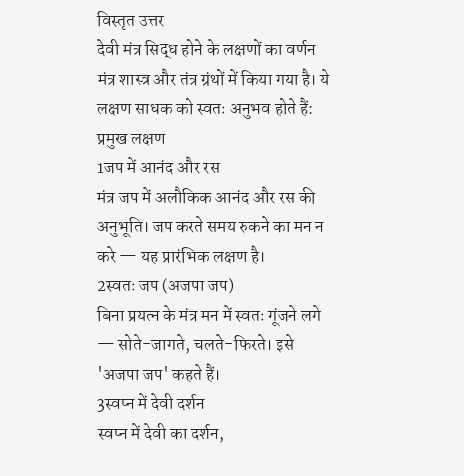विस्तृत उत्तर
देवी मंत्र सिद्ध होने के लक्षणों का वर्णन मंत्र शास्त्र और तंत्र ग्रंथों में किया गया है। ये लक्षण साधक को स्वतः अनुभव होते हैं:
प्रमुख लक्षण
1जप में आनंद और रस
मंत्र जप में अलौकिक आनंद और रस की अनुभूति। जप करते समय रुकने का मन न करे — यह प्रारंभिक लक्षण है।
2स्वतः जप (अजपा जप)
बिना प्रयत्न के मंत्र मन में स्वतः गूंजने लगे — सोते-जागते, चलते-फिरते। इसे 'अजपा जप' कहते हैं।
3स्वप्न में देवी दर्शन
स्वप्न में देवी का दर्शन,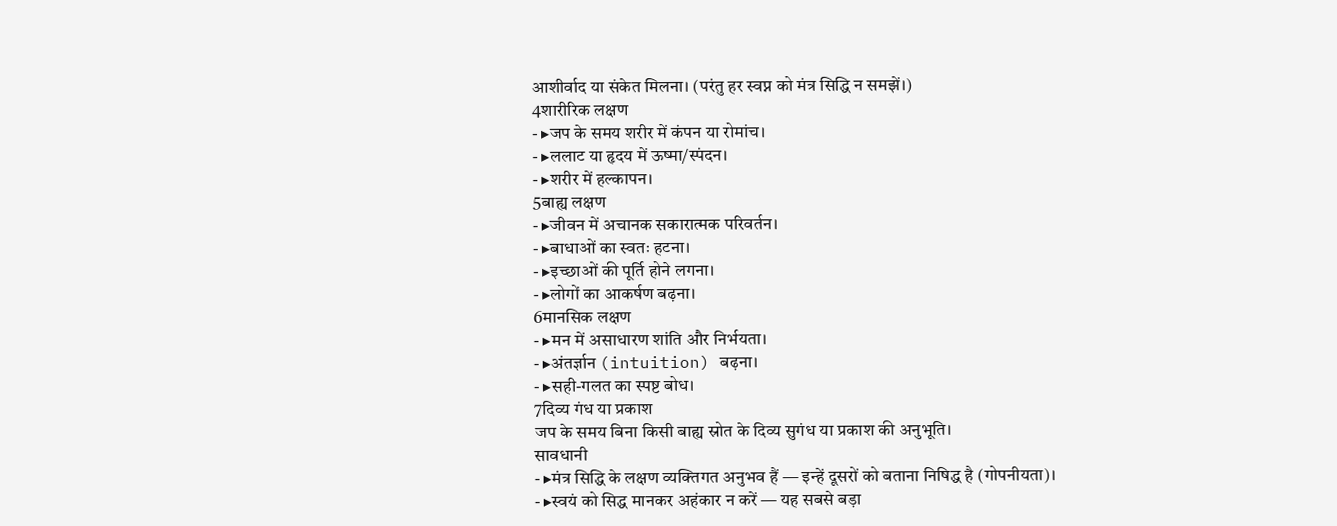आशीर्वाद या संकेत मिलना। (परंतु हर स्वप्न को मंत्र सिद्धि न समझें।)
4शारीरिक लक्षण
- ▸जप के समय शरीर में कंपन या रोमांच।
- ▸ललाट या हृदय में ऊष्मा/स्पंदन।
- ▸शरीर में हल्कापन।
5बाह्य लक्षण
- ▸जीवन में अचानक सकारात्मक परिवर्तन।
- ▸बाधाओं का स्वतः हटना।
- ▸इच्छाओं की पूर्ति होने लगना।
- ▸लोगों का आकर्षण बढ़ना।
6मानसिक लक्षण
- ▸मन में असाधारण शांति और निर्भयता।
- ▸अंतर्ज्ञान (intuition) बढ़ना।
- ▸सही-गलत का स्पष्ट बोध।
7दिव्य गंध या प्रकाश
जप के समय बिना किसी बाह्य स्रोत के दिव्य सुगंध या प्रकाश की अनुभूति।
सावधानी
- ▸मंत्र सिद्धि के लक्षण व्यक्तिगत अनुभव हैं — इन्हें दूसरों को बताना निषिद्ध है (गोपनीयता)।
- ▸स्वयं को सिद्ध मानकर अहंकार न करें — यह सबसे बड़ा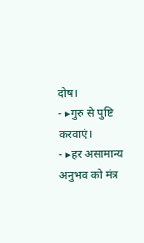दोष।
- ▸गुरु से पुष्टि करवाएं।
- ▸हर असामान्य अनुभव को मंत्र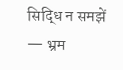सिद्धि न समझें — भ्रम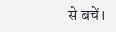से बचें।